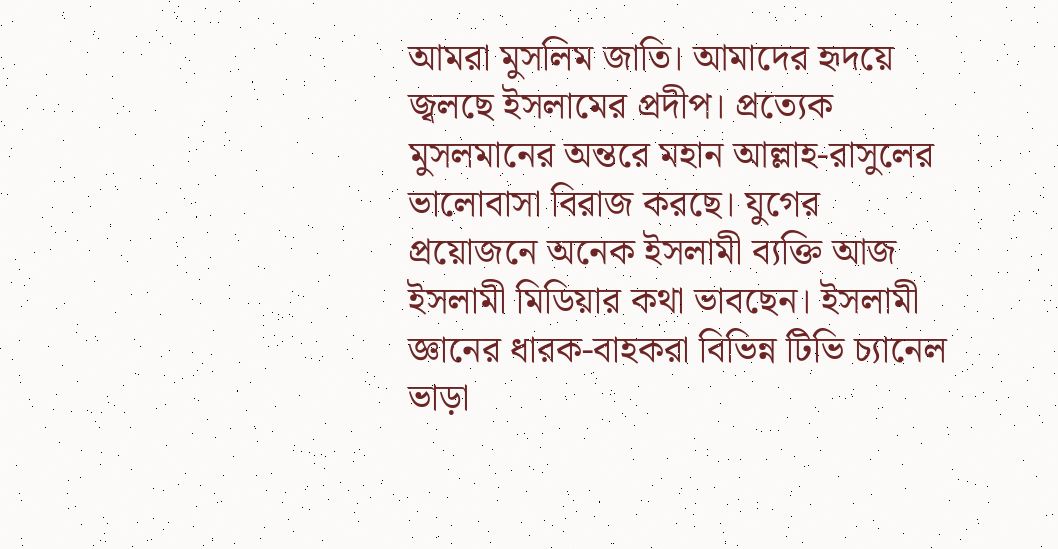আমরা মুসলিম জাতি। আমাদের হৃদয়ে জ্বলছে ইসলামের প্রদীপ। প্রত্যেক মুসলমানের অন্তরে মহান আল্লাহ-রাসুলের ভালোবাসা বিরাজ করছে। যুগের প্রয়োজনে অনেক ইসলামী ব্যক্তি আজ ইসলামী মিডিয়ার কথা ভাবছেন। ইসলামী জ্ঞানের ধারক-বাহকরা বিভিন্ন টিভি চ্যানেল ভাড়া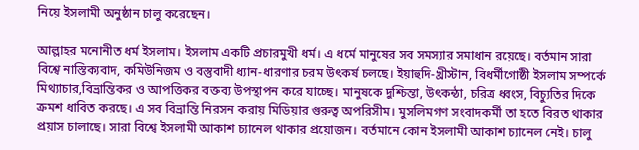নিয়ে ইসলামী অনুষ্ঠান চালু করেছেন।

আল্লাহর মনোনীত ধর্ম ইসলাম। ইসলাম একটি প্রচারমুখী ধর্ম। এ ধর্মে মানুষের সব সমস্যার সমাধান রয়েছে। বর্তমান সারা বিশ্বে নাস্তিক্যবাদ, কমিউনিজম ও বস্তুবাদী ধ্যান-ধারণার চরম উৎকর্ষ চলছে। ইয়াহুদি-খ্রীস্টান, বিধর্মীগোষ্ঠী ইসলাম সম্পর্কে মিথ্যাচার,বিভ্রান্তিকর ও আপত্তিকর বক্তব্য উপস্থাপন করে যাচ্ছে। মানুষকে দুশ্চিন্তা, উৎকন্ঠা, চরিত্র ধ্বংস, বিচ্যুতির দিকে ক্রমশ ধাবিত করছে। এ সব বিভ্রান্তি নিরসন করায় মিডিয়ার গুরুত্ব অপরিসীম। মুসলিমগণ সংবাদকর্মী তা হতে বিরত থাকার প্রয়াস চালাছে। সারা বিশ্বে ইসলামী আকাশ চ্যানেল থাকার প্রয়োজন। বর্তমানে কোন ইসলামী আকাশ চ্যানেল নেই। চালু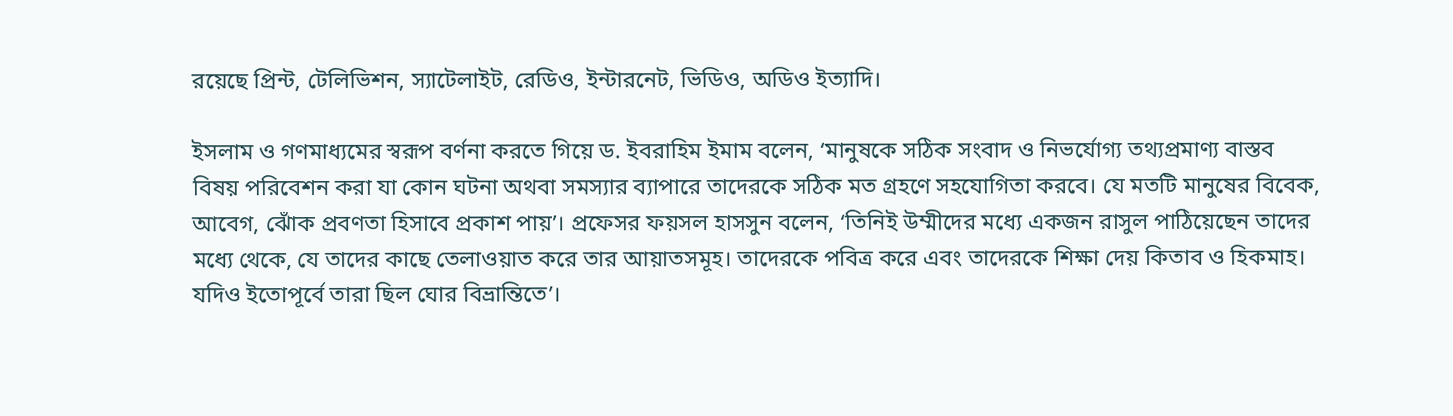রয়েছে প্রিন্ট, টেলিভিশন, স্যাটেলাইট, রেডিও, ইন্টারনেট, ভিডিও, অডিও ইত্যাদি।

ইসলাম ও গণমাধ্যমের স্বরূপ বর্ণনা করতে গিয়ে ড. ইবরাহিম ইমাম বলেন, ‘মানুষকে সঠিক সংবাদ ও নিভর্যোগ্য তথ্যপ্রমাণ্য বাস্তব বিষয় পরিবেশন করা যা কোন ঘটনা অথবা সমস্যার ব্যাপারে তাদেরকে সঠিক মত গ্রহণে সহযোগিতা করবে। যে মতটি মানুষের বিবেক, আবেগ, ঝোঁক প্রবণতা হিসাবে প্রকাশ পায়’। প্রফেসর ফয়সল হাসসুন বলেন, ‘তিনিই উম্মীদের মধ্যে একজন রাসুল পাঠিয়েছেন তাদের মধ্যে থেকে, যে তাদের কাছে তেলাওয়াত করে তার আয়াতসমূহ। তাদেরকে পবিত্র করে এবং তাদেরকে শিক্ষা দেয় কিতাব ও হিকমাহ। যদিও ইতোপূর্বে তারা ছিল ঘোর বিভ্রান্তিতে’।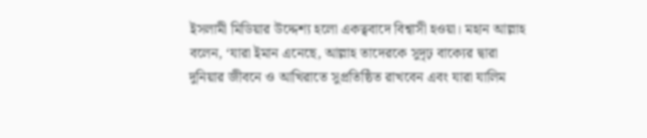ইসলামী মিডিয়ার উদ্দেশ্য হলো একত্ববাদে বিশ্বাসী হওয়া। মহান আল্লাহ বলেন, ‘যারা ইমান এনেছে, আল্লাহ তাদেরকে সুদৃঢ় বাক্যের দ্বারা দুনিয়ার জীবনে ও আখিরাতে সুপ্রতিষ্ঠিত রাখবেন এবং যারা যালিম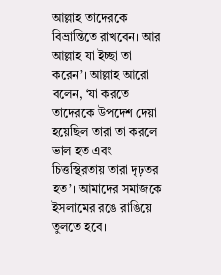আল্লাহ তাদেরকে বিভ্রান্তিতে রাখবেন। আর আল্লাহ যা ইচ্ছা তা করেন’। আল্লাহ আরো বলেন, ‘যা করতে তাদেরকে উপদেশ দেয়া হয়েছিল তারা তা করলে ভাল হত এবং চিত্তস্থিরতায় তারা দৃঢ়তর হত’। আমাদের সমাজকে ইসলামের রঙে রাঙিয়ে তুলতে হবে।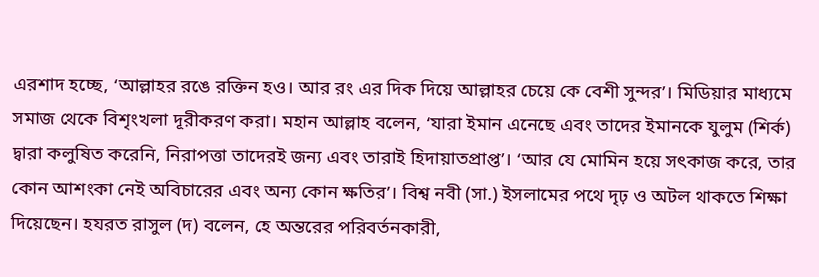এরশাদ হচ্ছে, ‘আল্লাহর রঙে রক্তিন হও। আর রং এর দিক দিয়ে আল্লাহর চেয়ে কে বেশী সুন্দর’। মিডিয়ার মাধ্যমে সমাজ থেকে বিশৃংখলা দূরীকরণ করা। মহান আল্লাহ বলেন, ‘যারা ইমান এনেছে এবং তাদের ইমানকে যুলুম (শির্ক) দ্বারা কলুষিত করেনি, নিরাপত্তা তাদেরই জন্য এবং তারাই হিদায়াতপ্রাপ্ত’। ‘আর যে মোমিন হয়ে সৎকাজ করে, তার কোন আশংকা নেই অবিচারের এবং অন্য কোন ক্ষতির’। বিশ্ব নবী (সা.) ইসলামের পথে দৃঢ় ও অটল থাকতে শিক্ষা দিয়েছেন। হযরত রাসুল (দ) বলেন, হে অন্তরের পরিবর্তনকারী,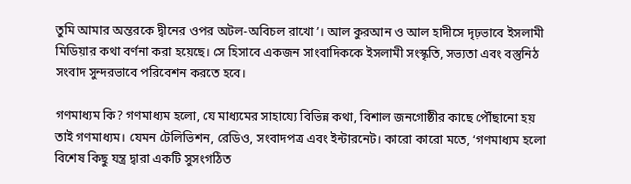তুমি আমার অন্তরকে দ্বীনের ওপর অটল-অবিচল রাখো’। আল কুরআন ও আল হাদীসে দৃঢ়ভাবে ইসলামী মিডিয়ার কথা বর্ণনা করা হয়েছে। সে হিসাবে একজন সাংবাদিককে ইসলামী সংস্কৃতি, সভ্যতা এবং বস্তুনিঠ সংবাদ সুন্দরভাবে পরিবেশন করতে হবে।

গণমাধ্যম কি? গণমাধ্যম হলো, যে মাধ্যমের সাহায্যে বিভিন্ন কথা, বিশাল জনগোষ্ঠীর কাছে পৌঁছানো হয় তাই গণমাধ্যম। যেমন টেলিভিশন, রেডিও, সংবাদপত্র এবং ইন্টারনেট। কারো কারো মতে, ‘গণমাধ্যম হলো বিশেষ কিছু যন্ত্র দ্বারা একটি সুসংগঠিত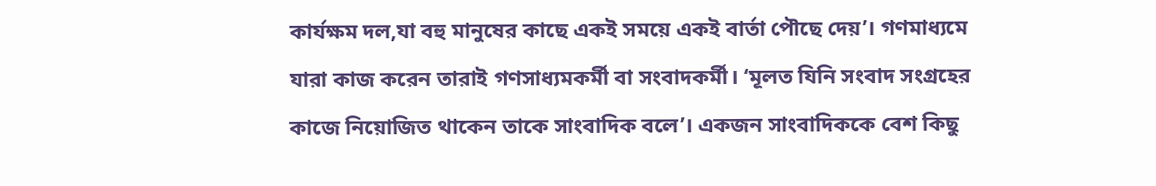কার্যক্ষম দল,যা বহু মানুষের কাছে একই সময়ে একই বার্তা পৌছে দেয়’। গণমাধ্যমে যারা কাজ করেন তারাই গণসাধ্যমকর্মী বা সংবাদকর্মী। ‘মূলত যিনি সংবাদ সংগ্রহের কাজে নিয়োজিত থাকেন তাকে সাংবাদিক বলে’। একজন সাংবাদিককে বেশ কিছু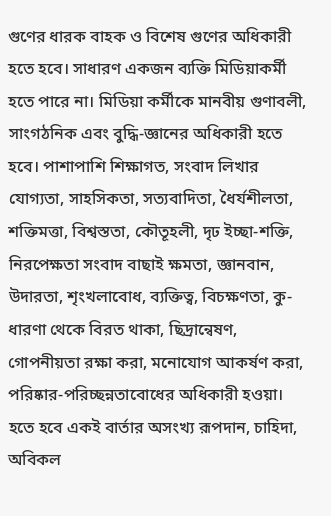গুণের ধারক বাহক ও বিশেষ গুণের অধিকারী হতে হবে। সাধারণ একজন ব্যক্তি মিডিয়াকর্মী হতে পারে না। মিডিয়া কর্মীকে মানবীয় গুণাবলী, সাংগঠনিক এবং বুদ্ধি-জ্ঞানের অধিকারী হতে হবে। পাশাপাশি শিক্ষাগত, সংবাদ লিখার যোগ্যতা, সাহসিকতা, সত্যবাদিতা, ধৈর্যশীলতা, শক্তিমত্তা, বিশ্বস্ততা, কৌতূহলী, দৃঢ ইচ্ছা-শক্তি, নিরপেক্ষতা সংবাদ বাছাই ক্ষমতা, জ্ঞানবান, উদারতা, শৃংখলাবোধ, ব্যক্তিত্ব, বিচক্ষণতা, কু-ধারণা থেকে বিরত থাকা, ছিদ্রান্বেষণ, গোপনীয়তা রক্ষা করা, মনোযোগ আকর্ষণ করা, পরিষ্কার-পরিচ্ছন্নতাবোধের অধিকারী হওয়া। হতে হবে একই বার্তার অসংখ্য রূপদান, চাহিদা, অবিকল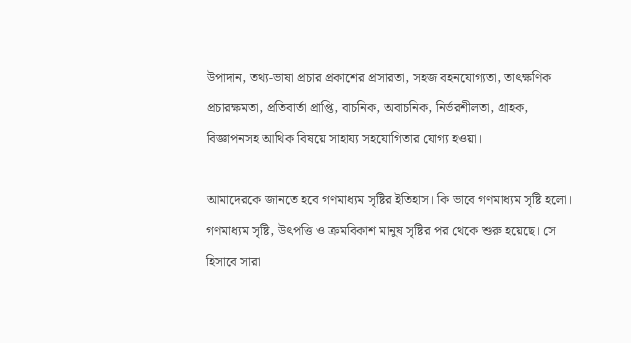উপাদান, তথ্য-ভাষা প্রচার প্রকাশের প্রসারতা, সহজ বহনযোগ্যতা, তাৎক্ষণিক প্রচারক্ষমতা, প্রতিবার্তা প্রাপ্তি, বাচনিক, অবাচনিক, নির্ভরশীলতা, গ্রাহক, বিজ্ঞাপনসহ আথিক বিষয়ে সাহায্য সহযোগিতার যোগ্য হওয়া।

আমাদেরকে জানতে হবে গণমাধ্যম সৃষ্টির ইতিহাস। কি ভাবে গণমাধ্যম সৃষ্টি হলো। গণমাধ্যম সৃষ্টি, উৎপত্তি ও ক্রমবিকাশ মানুষ সৃষ্টির পর থেকে শুরু হয়েছে। সে হিসাবে সারা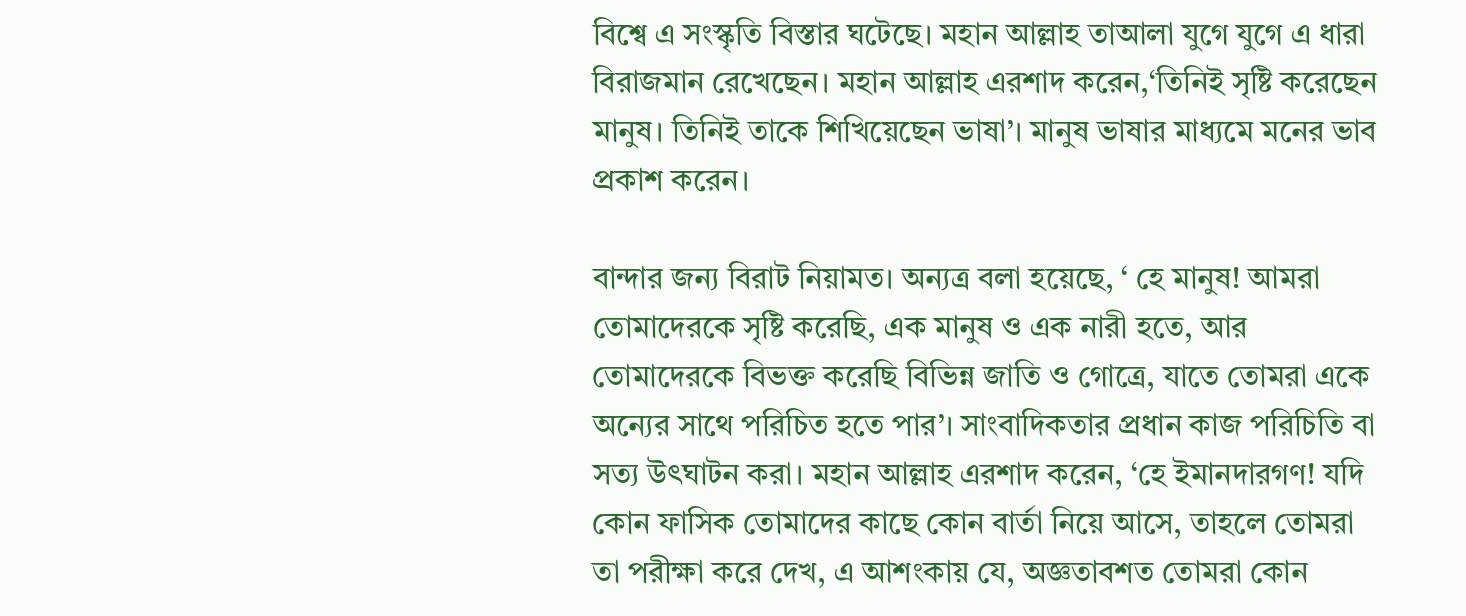বিশ্বে এ সংস্কৃতি বিস্তার ঘটেছে। মহান আল্লাহ তাআলা যুগে যুগে এ ধারা বিরাজমান রেখেছেন। মহান আল্লাহ এরশাদ করেন,‘তিনিই সৃষ্টি করেছেন মানুষ। তিনিই তাকে শিখিয়েছেন ভাষা’। মানুষ ভাষার মাধ্যমে মনের ভাব প্রকাশ করেন।

বান্দার জন্য বিরাট নিয়ামত। অন্যত্র বলা হয়েছে, ‘ হে মানুষ! আমরা তোমাদেরকে সৃষ্টি করেছি, এক মানুষ ও এক নারী হতে, আর তোমাদেরকে বিভক্ত করেছি বিভিন্ন জাতি ও গোত্রে, যাতে তোমরা একে অন্যের সাথে পরিচিত হতে পার’। সাংবাদিকতার প্রধান কাজ পরিচিতি বা সত্য উৎঘাটন করা। মহান আল্লাহ এরশাদ করেন, ‘হে ইমানদারগণ! যদি কোন ফাসিক তোমাদের কাছে কোন বার্তা নিয়ে আসে, তাহলে তোমরা তা পরীক্ষা করে দেখ, এ আশংকায় যে, অজ্ঞতাবশত তোমরা কোন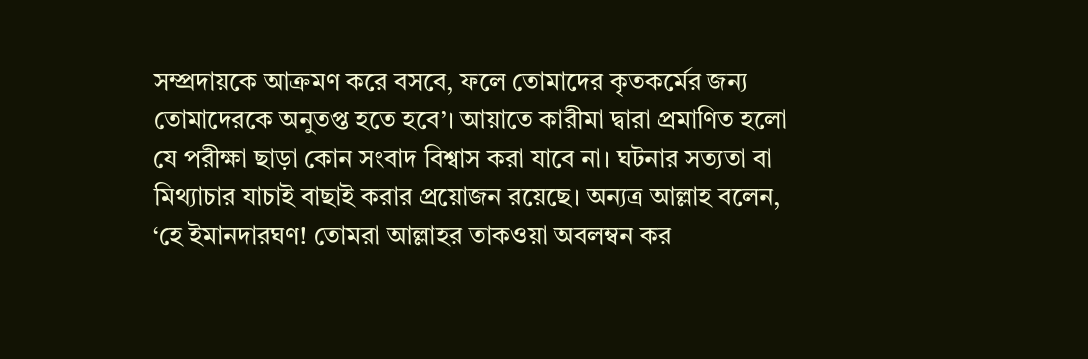সম্প্রদায়কে আক্রমণ করে বসবে, ফলে তোমাদের কৃতকর্মের জন্য তোমাদেরকে অনুতপ্ত হতে হবে’। আয়াতে কারীমা দ্বারা প্রমাণিত হলো যে পরীক্ষা ছাড়া কোন সংবাদ বিশ্বাস করা যাবে না। ঘটনার সত্যতা বা মিথ্যাচার যাচাই বাছাই করার প্রয়োজন রয়েছে। অন্যত্র আল্লাহ বলেন, ‘হে ইমানদারঘণ! তোমরা আল্লাহর তাকওয়া অবলম্বন কর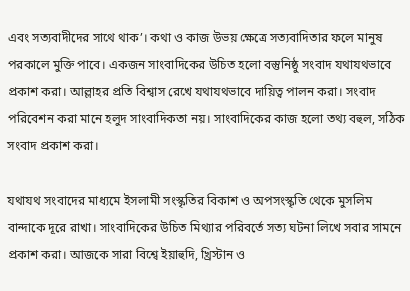এবং সত্যবাদীদের সাথে থাক’। কথা ও কাজ উভয় ক্ষেত্রে সত্যবাদিতার ফলে মানুষ পরকালে মুক্তি পাবে। একজন সাংবাদিকের উচিত হলো বস্তুনিষ্ঠু সংবাদ যথাযথভাবে প্রকাশ করা। আল্লাহর প্রতি বিশ্বাস রেখে যথাযথভাবে দায়িত্ব পালন করা। সংবাদ পরিবেশন করা মানে হলুদ সাংবাদিকতা নয়। সাংবাদিকের কাজ হলো তথ্য বহুল, সঠিক সংবাদ প্রকাশ করা।

যথাযথ সংবাদের মাধ্যমে ইসলামী সংস্কৃতির বিকাশ ও অপসংস্কৃতি থেকে মুসলিম বান্দাকে দূরে রাখা। সাংবাদিকের উচিত মিথ্যার পরিবর্তে সত্য ঘটনা লিখে সবার সামনে প্রকাশ করা। আজকে সারা বিশ্বে ইয়াহুদি, খ্রিস্টান ও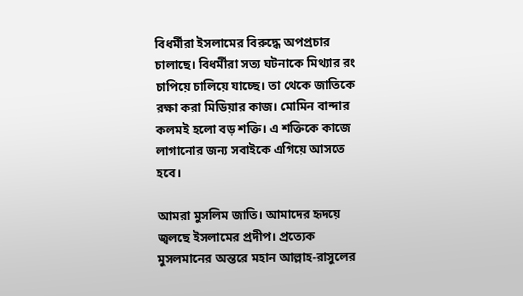বিধর্মীরা ইসলামের বিরুদ্ধে অপপ্রচার চালাছে। বিধর্মীরা সত্য ঘটনাকে মিথ্যার রং চাপিয়ে চালিয়ে যাচ্ছে। তা থেকে জাতিকে রক্ষা করা মিডিয়ার কাজ। মোমিন বান্দার কলমই হলো বড় শক্তি। এ শক্তিকে কাজে লাগানোর জন্য সবাইকে এগিয়ে আসতে হবে।

আমরা মুসলিম জাতি। আমাদের হৃদয়ে জ্বলছে ইসলামের প্রদীপ। প্রত্যেক মুসলমানের অন্তরে মহান আল্লাহ-রাসুলের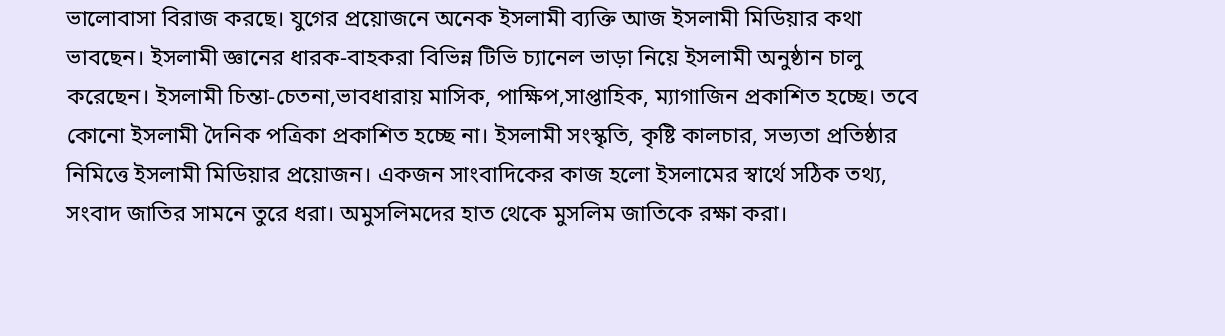ভালোবাসা বিরাজ করছে। যুগের প্রয়োজনে অনেক ইসলামী ব্যক্তি আজ ইসলামী মিডিয়ার কথা ভাবছেন। ইসলামী জ্ঞানের ধারক-বাহকরা বিভিন্ন টিভি চ্যানেল ভাড়া নিয়ে ইসলামী অনুষ্ঠান চালু করেছেন। ইসলামী চিন্তা-চেতনা,ভাবধারায় মাসিক, পাক্ষিপ,সাপ্তাহিক, ম্যাগাজিন প্রকাশিত হচ্ছে। তবে কোনো ইসলামী দৈনিক পত্রিকা প্রকাশিত হচ্ছে না। ইসলামী সংস্কৃতি, কৃষ্টি কালচার, সভ্যতা প্রতিষ্ঠার নিমিত্তে ইসলামী মিডিয়ার প্রয়োজন। একজন সাংবাদিকের কাজ হলো ইসলামের স্বার্থে সঠিক তথ্য, সংবাদ জাতির সামনে তুরে ধরা। অমুসলিমদের হাত থেকে মুসলিম জাতিকে রক্ষা করা।